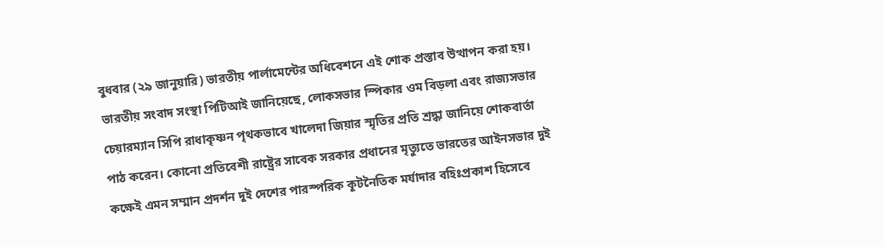বুধবার (২৯ জানুয়ারি) ভারতীয় পার্লামেন্টের অধিবেশনে এই শোক প্রস্তাব উত্থাপন করা হয়। ভারতীয় সংবাদ সংস্থা পিটিআই জানিয়েছে, লোকসভার স্পিকার ওম বিড়লা এবং রাজ্যসভার চেয়ারম্যান সিপি রাধাকৃষ্ণন পৃথকভাবে খালেদা জিয়ার স্মৃতির প্রতি শ্রদ্ধা জানিয়ে শোকবার্তা পাঠ করেন। কোনো প্রতিবেশী রাষ্ট্রের সাবেক সরকার প্রধানের মৃত্যুতে ভারতের আইনসভার দুই কক্ষেই এমন সম্মান প্রদর্শন দুই দেশের পারস্পরিক কূটনৈতিক মর্যাদার বহিঃপ্রকাশ হিসেবে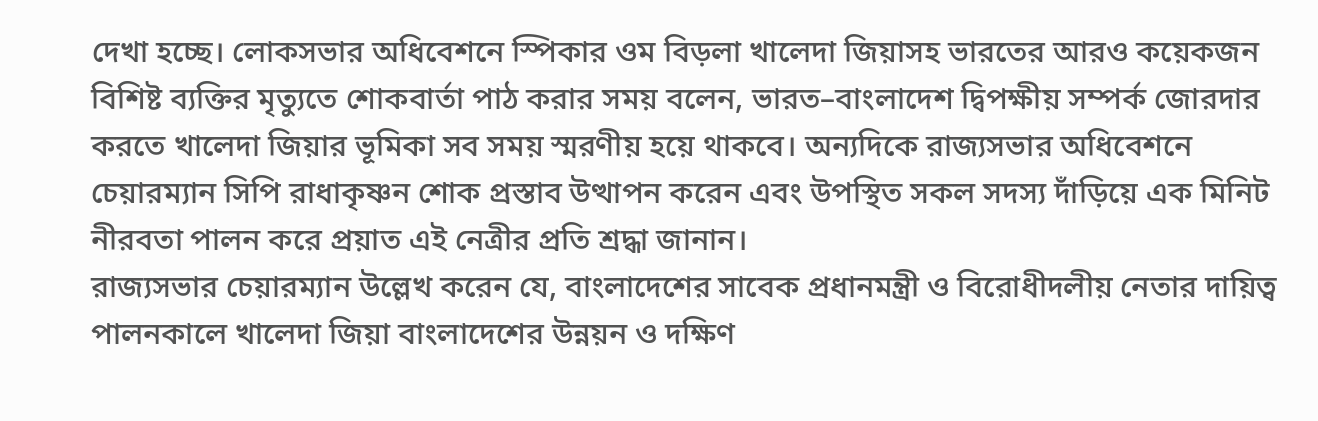দেখা হচ্ছে। লোকসভার অধিবেশনে স্পিকার ওম বিড়লা খালেদা জিয়াসহ ভারতের আরও কয়েকজন বিশিষ্ট ব্যক্তির মৃত্যুতে শোকবার্তা পাঠ করার সময় বলেন, ভারত–বাংলাদেশ দ্বিপক্ষীয় সম্পর্ক জোরদার করতে খালেদা জিয়ার ভূমিকা সব সময় স্মরণীয় হয়ে থাকবে। অন্যদিকে রাজ্যসভার অধিবেশনে চেয়ারম্যান সিপি রাধাকৃষ্ণন শোক প্রস্তাব উত্থাপন করেন এবং উপস্থিত সকল সদস্য দাঁড়িয়ে এক মিনিট নীরবতা পালন করে প্রয়াত এই নেত্রীর প্রতি শ্রদ্ধা জানান।
রাজ্যসভার চেয়ারম্যান উল্লেখ করেন যে, বাংলাদেশের সাবেক প্রধানমন্ত্রী ও বিরোধীদলীয় নেতার দায়িত্ব পালনকালে খালেদা জিয়া বাংলাদেশের উন্নয়ন ও দক্ষিণ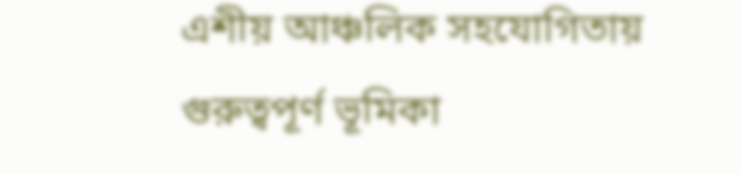এশীয় আঞ্চলিক সহযোগিতায় গুরুত্বপূর্ণ ভূমিকা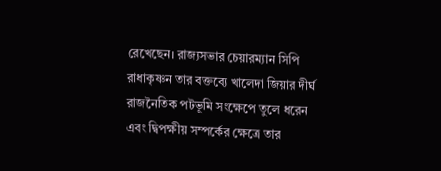রেখেছেন। রাজ্যসভার চেয়ারম্যান সিপি রাধাকৃষ্ণন তার বক্তব্যে খালেদা জিয়ার দীর্ঘ রাজনৈতিক পটভূমি সংক্ষেপে তুলে ধরেন এবং দ্বিপক্ষীয় সম্পর্কের ক্ষেত্রে তার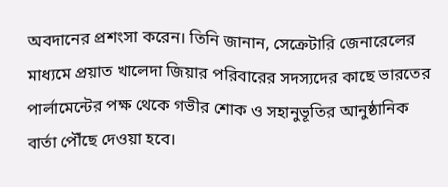অবদানের প্রশংসা করেন। তিনি জানান, সেক্রেটারি জেনারেলের মাধ্যমে প্রয়াত খালেদা জিয়ার পরিবারের সদস্যদের কাছে ভারতের পার্লামেন্টের পক্ষ থেকে গভীর শোক ও সহানুভূতির আনুষ্ঠানিক বার্তা পৌঁছে দেওয়া হবে।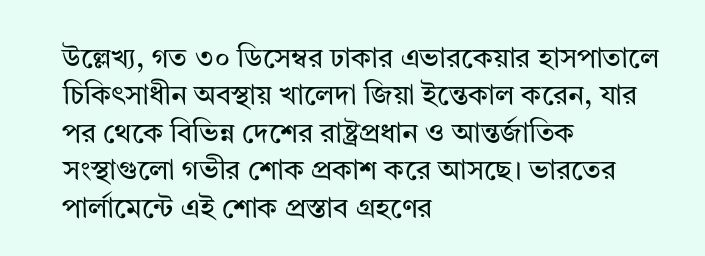উল্লেখ্য, গত ৩০ ডিসেম্বর ঢাকার এভারকেয়ার হাসপাতালে চিকিৎসাধীন অবস্থায় খালেদা জিয়া ইন্তেকাল করেন, যার পর থেকে বিভিন্ন দেশের রাষ্ট্রপ্রধান ও আন্তর্জাতিক সংস্থাগুলো গভীর শোক প্রকাশ করে আসছে। ভারতের পার্লামেন্টে এই শোক প্রস্তাব গ্রহণের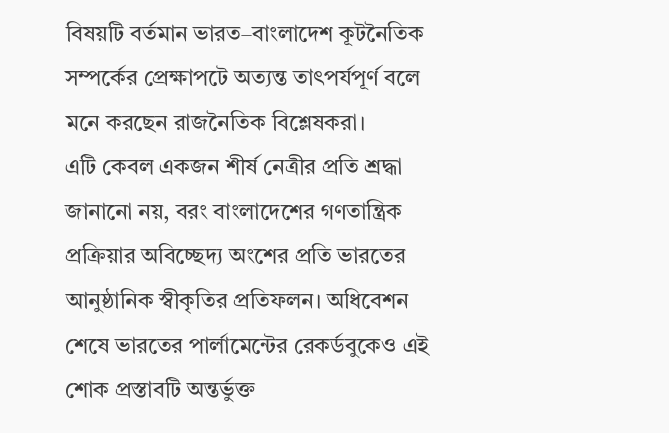বিষয়টি বর্তমান ভারত–বাংলাদেশ কূটনৈতিক সম্পর্কের প্রেক্ষাপটে অত্যন্ত তাৎপর্যপূর্ণ বলে মনে করছেন রাজনৈতিক বিশ্লেষকরা।
এটি কেবল একজন শীর্ষ নেত্রীর প্রতি শ্রদ্ধা জানানো নয়, বরং বাংলাদেশের গণতান্ত্রিক প্রক্রিয়ার অবিচ্ছেদ্য অংশের প্রতি ভারতের আনুষ্ঠানিক স্বীকৃতির প্রতিফলন। অধিবেশন শেষে ভারতের পার্লামেন্টের রেকর্ডবুকেও এই শোক প্রস্তাবটি অন্তর্ভুক্ত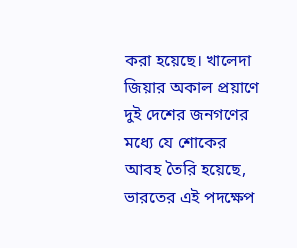করা হয়েছে। খালেদা জিয়ার অকাল প্রয়াণে দুই দেশের জনগণের মধ্যে যে শোকের আবহ তৈরি হয়েছে, ভারতের এই পদক্ষেপ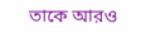তাকে আরও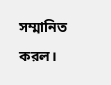সম্মানিত করল।